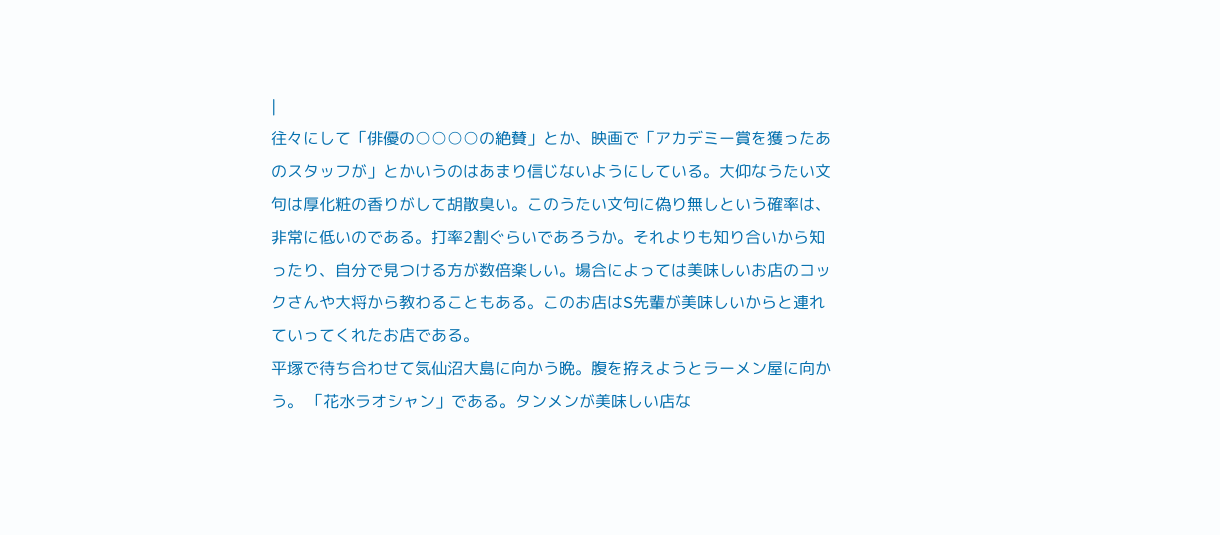|
往々にして「俳優の○○○○の絶賛」とか、映画で「アカデミー賞を獲ったあのスタッフが」とかいうのはあまり信じないようにしている。大仰なうたい文句は厚化粧の香りがして胡散臭い。このうたい文句に偽り無しという確率は、非常に低いのである。打率2割ぐらいであろうか。それよりも知り合いから知ったり、自分で見つける方が数倍楽しい。場合によっては美味しいお店のコックさんや大将から教わることもある。このお店はS先輩が美味しいからと連れていってくれたお店である。
平塚で待ち合わせて気仙沼大島に向かう晩。腹を拵えようとラーメン屋に向かう。 「花水ラオシャン」である。タンメンが美味しい店な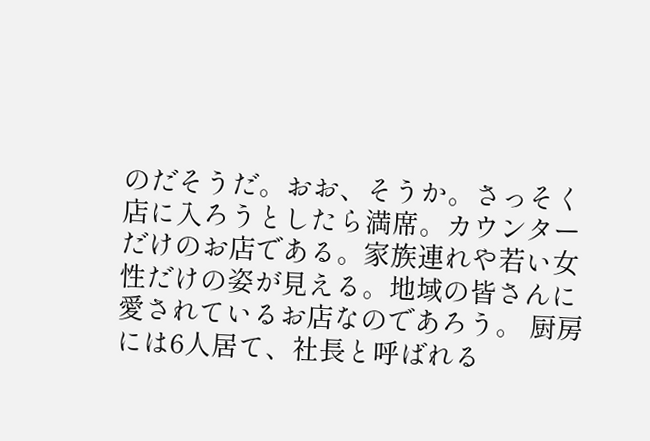のだそうだ。おお、そうか。さっそく店に入ろうとしたら満席。カウンターだけのお店である。家族連れや若い女性だけの姿が見える。地域の皆さんに愛されているお店なのであろう。 厨房には6人居て、社長と呼ばれる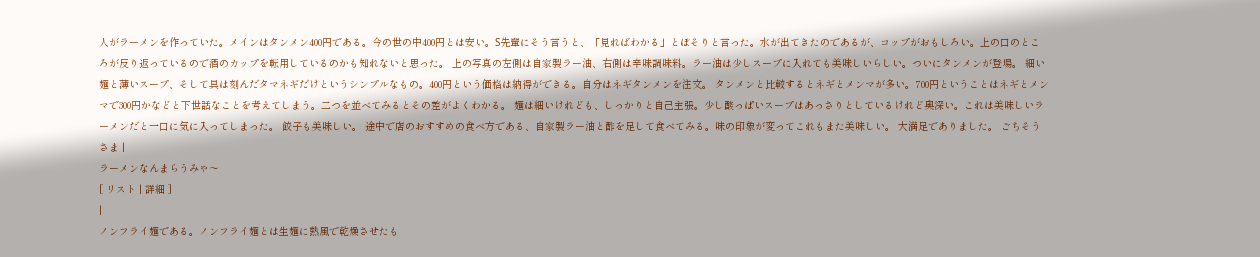人がラーメンを作っていた。メインはタンメン400円である。今の世の中400円とは安い。S先輩にそう言うと、「見ればわかる」とぼそりと言った。水が出てきたのであるが、コップがおもしろい。上の口のところが反り返っているので酒のカップを転用しているのかも知れないと思った。 上の写真の左側は自家製ラー油、右側は辛味調味料。ラー油は少しスープに入れても美味しいらしい。ついにタンメンが登場。 細い麺と薄いスープ、そして具は刻んだタマネギだけというシンプルなもの。400円という価格は納得ができる。自分はネギタンメンを注文。 タンメンと比較するとネギとメンマが多い。700円ということはネギとメンマで300円かなどと下世話なことを考えてしまう。二つを並べてみるとその差がよくわかる。 麺は細いけれども、しっかりと自己主張。少し酸っぱいスープはあっさりとしているけれど奥深い。これは美味しいラーメンだと一口に気に入ってしまった。 餃子も美味しい。 途中で店のおすすめの食べ方である、自家製ラー油と酢を足して食べてみる。味の印象が変ってこれもまた美味しい。 大満足でありました。 ごちそうさま |
ラーメンなんまらうみゃ〜
[ リスト | 詳細 ]
|
ノンフライ麺である。ノンフライ麺とは生麺に熱風で乾燥させたも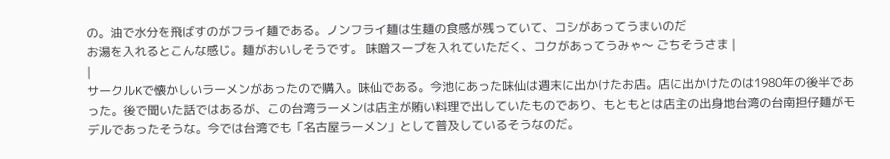の。油で水分を飛ばすのがフライ麺である。ノンフライ麺は生麺の食感が残っていて、コシがあってうまいのだ
お湯を入れるとこんな感じ。麺がおいしそうです。 味噌スープを入れていただく、コクがあってうみゃ〜 ごちそうさま |
|
サークルKで懐かしいラーメンがあったので購入。味仙である。今池にあった味仙は週末に出かけたお店。店に出かけたのは1980年の後半であった。後で聞いた話ではあるが、この台湾ラーメンは店主が賄い料理で出していたものであり、もともとは店主の出身地台湾の台南担仔麺がモデルであったそうな。今では台湾でも「名古屋ラーメン」として普及しているそうなのだ。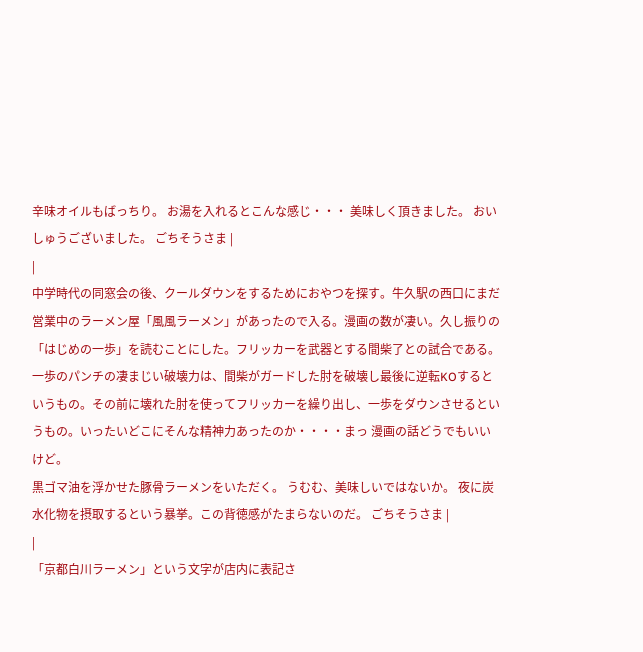辛味オイルもばっちり。 お湯を入れるとこんな感じ・・・ 美味しく頂きました。 おいしゅうございました。 ごちそうさま |
|
中学時代の同窓会の後、クールダウンをするためにおやつを探す。牛久駅の西口にまだ営業中のラーメン屋「風風ラーメン」があったので入る。漫画の数が凄い。久し振りの「はじめの一歩」を読むことにした。フリッカーを武器とする間柴了との試合である。一歩のパンチの凄まじい破壊力は、間柴がガードした肘を破壊し最後に逆転KOするというもの。その前に壊れた肘を使ってフリッカーを繰り出し、一歩をダウンさせるというもの。いったいどこにそんな精神力あったのか・・・・まっ 漫画の話どうでもいいけど。
黒ゴマ油を浮かせた豚骨ラーメンをいただく。 うむむ、美味しいではないか。 夜に炭水化物を摂取するという暴挙。この背徳感がたまらないのだ。 ごちそうさま |
|
「京都白川ラーメン」という文字が店内に表記さ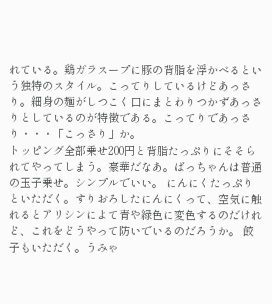れている。鶏ガラスープに豚の背脂を浮かべるという独特のスタイル。こってりしているけどあっさり。細身の麺がしつこく口にまとわりつかずあっさりとしているのが特徴である。こってりであっさり・・・「こっさり」か。
トッピング全部乗せ200円と背脂たっぷりにそそられてやってしまう。豪華だなあ。ばっちゃんは普通の玉子乗せ。シンプルでいい。 にんにくたっぷりといただく。すりおろしたにんにくって、空気に触れるとアリシンによて青や緑色に変色するのだけれど、これをどうやって防いでいるのだろうか。 餃子もいただく。うみゃ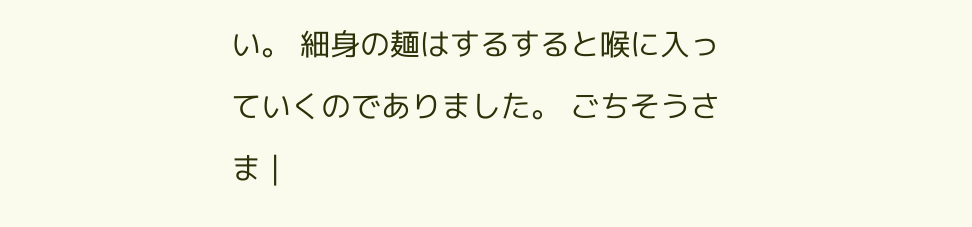い。 細身の麺はするすると喉に入っていくのでありました。 ごちそうさま |